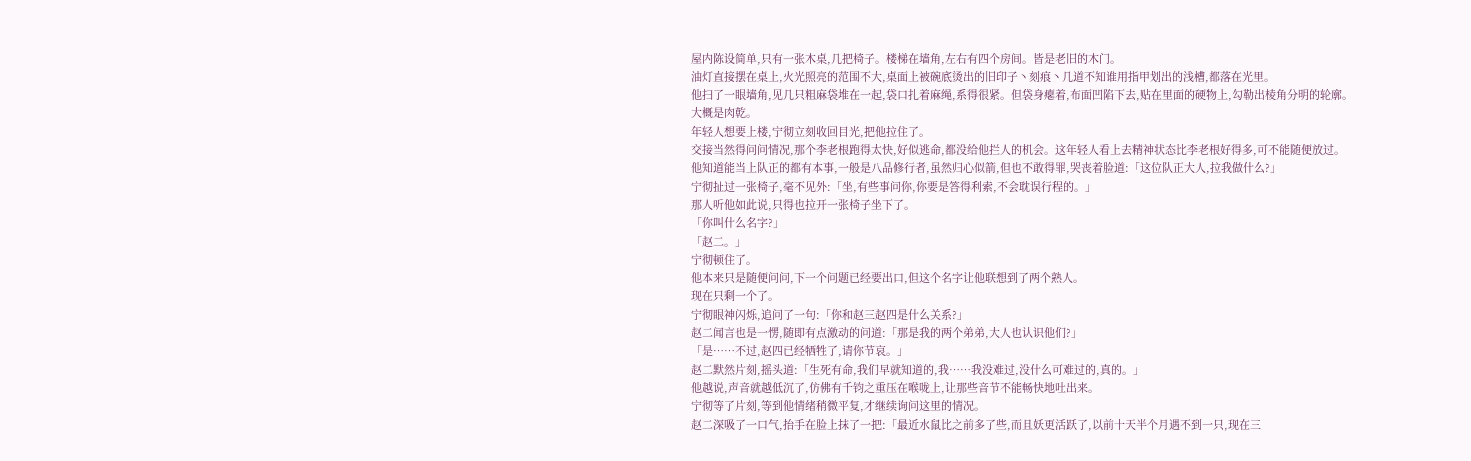屋内陈设简单,只有一张木桌,几把椅子。楼梯在墙角,左右有四个房间。皆是老旧的木门。
油灯直接摆在桌上,火光照亮的范围不大,桌面上被碗底烫出的旧印子丶刻痕丶几道不知谁用指甲划出的浅槽,都落在光里。
他扫了一眼墙角,见几只粗麻袋堆在一起,袋口扎着麻绳,系得很紧。但袋身瘪着,布面凹陷下去,贴在里面的硬物上,勾勒出棱角分明的轮廓。
大概是肉乾。
年轻人想要上楼,宁彻立刻收回目光,把他拉住了。
交接当然得问问情况,那个李老根跑得太快,好似逃命,都没给他拦人的机会。这年轻人看上去精神状态比李老根好得多,可不能随便放过。
他知道能当上队正的都有本事,一般是八品修行者,虽然归心似箭,但也不敢得罪,哭丧着脸道:「这位队正大人,拉我做什么?」
宁彻扯过一张椅子,毫不见外:「坐,有些事问你,你要是答得利索,不会耽误行程的。」
那人听他如此说,只得也拉开一张椅子坐下了。
「你叫什么名字?」
「赵二。」
宁彻顿住了。
他本来只是随便问问,下一个问题已经要出口,但这个名字让他联想到了两个熟人。
现在只剩一个了。
宁彻眼神闪烁,追问了一句:「你和赵三赵四是什么关系?」
赵二闻言也是一愣,随即有点激动的问道:「那是我的两个弟弟,大人也认识他们?」
「是……不过,赵四已经牺牲了,请你节哀。」
赵二默然片刻,摇头道:「生死有命,我们早就知道的,我……我没难过,没什么可难过的,真的。」
他越说,声音就越低沉了,仿佛有千钧之重压在喉咙上,让那些音节不能畅快地吐出来。
宁彻等了片刻,等到他情绪稍微平复,才继续询问这里的情况。
赵二深吸了一口气,抬手在脸上抹了一把:「最近水鼠比之前多了些,而且妖更活跃了,以前十天半个月遇不到一只,现在三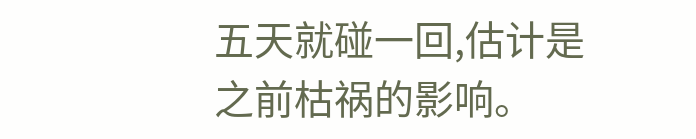五天就碰一回,估计是之前枯祸的影响。